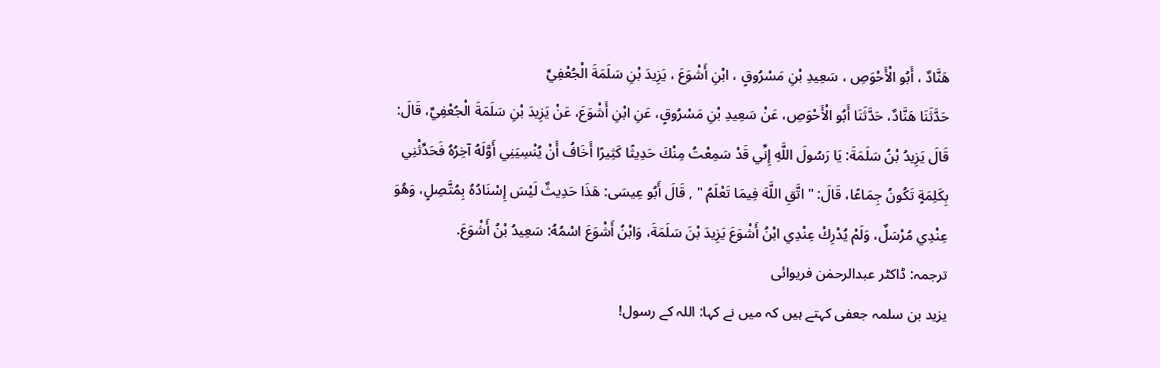هَنَّادٌ ، أَبُو الْأَحْوَصِ ، سَعِيدِ بْنِ مَسْرُوقٍ ، ابْنِ أَشْوَعَ ، يَزِيدَ بْنِ سَلَمَةَ الْجُعْفِيِّ
حَدَّثَنَا هَنَّادٌ، حَدَّثَنَا أَبُو الْأَحْوَصِ، عَنْ سَعِيدِ بْنِ مَسْرُوقٍ، عَنِ ابْنِ أَشْوَعَ، عَنْ يَزِيدَ بْنِ سَلَمَةَ الْجُعْفِيِّ، قَالَ: قَالَ يَزِيدُ بْنُ سَلَمَةَ: يَا رَسُولَ اللَّهِ إِنِّي قَدْ سَمِعْتُ مِنْكَ حَدِيثًا كَثِيرًا أَخَافُ أَنْ يُنْسِيَنِي أَوَّلَهُ آخِرُهُ فَحَدِّثْنِي بِكَلِمَةٍ تَكُونُ جِمَاعًا، قَالَ: " اتَّقِ اللَّهَ فِيمَا تَعْلَمُ " , قَالَ أَبُو عِيسَى: هَذَا حَدِيثٌ لَيْسَ إِسْنَادُهُ بِمُتَّصِلٍ، وَهُوَ عِنْدِي مُرْسَلٌ، وَلَمْ يُدْرِكْ عِنْدِي ابْنُ أَشْوَعَ يَزِيدَ بْنَ سَلَمَةَ، وَابْنُ أَشْوَعَ اسْمُهُ: سَعِيدُ بْنُ أَشْوَعَ.
ترجمہ: ڈاکٹر عبدالرحمٰن فریوائی
یزید بن سلمہ جعفی کہتے ہیں کہ میں نے کہا: اللہ کے رسول!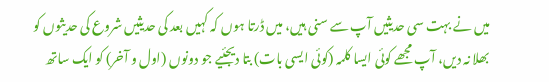میں نے بہت سی حدیثیں آپ سے سنی ہیں، میں ڈرتا ہوں کہ کہیں بعد کی حدیثیں شروع کی حدیثوں کو بھلا نہ دیں، آپ مجھے کوئی ایسا کلمہ (کوئی ایسی بات) بتا دیجئیے جو دونوں (اول و آخر) کو ایک ساتھ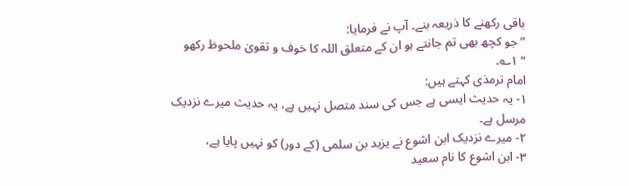باقی رکھنے کا ذریعہ بنے۔ آپ نے فرمایا:
”جو کچھ بھی تم جانتے ہو ان کے متعلق اللہ کا خوف و تقویٰ ملحوظ رکھو
“ ۱؎۔
امام ترمذی کہتے ہیں:
۱- یہ حدیث ایسی ہے جس کی سند متصل نہیں ہے، یہ حدیث میرے نزدیک مرسل ہے۔
۲- میرے نزدیک ابن اشوع نے یزید بن سلمی (کے دور) کو نہیں پایا ہے،
۳- ابن اشوع کا نام سعید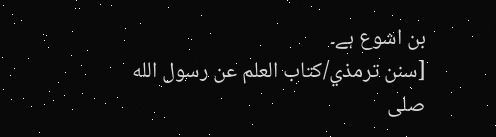بن اشوع ہے۔
[سنن ترمذي/كتاب العلم عن رسول الله صلى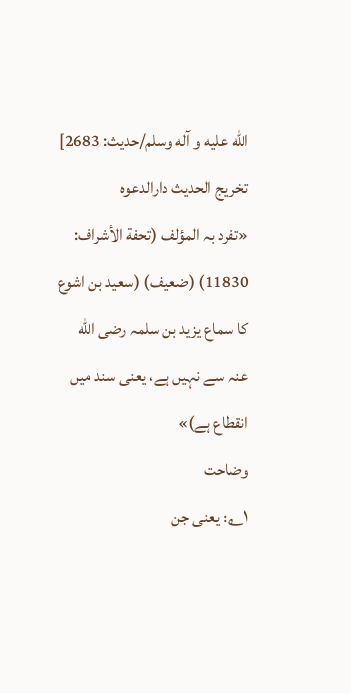الله عليه و آله وسلم/حدیث: 2683] تخریج الحدیث دارالدعوہ
«تفرد بہ المؤلف (تحفة الأشراف: 11830) (ضعیف) (سعید بن اشوع کا سماع یزید بن سلمہ رضی الله عنہ سے نہیں ہے، یعنی سند میں انقطاع ہے)»
وضاحت
۱؎: یعنی جن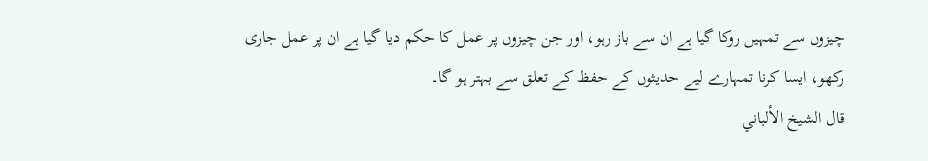چیزوں سے تمہیں روکا گیا ہے ان سے باز رہو، اور جن چیزوں پر عمل کا حکم دیا گیا ہے ان پر عمل جاری رکھو، ایسا کرنا تمہارے لیے حدیثوں کے حفظ کے تعلق سے بہتر ہو گا۔
قال الشيخ الألباني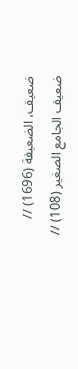ضعيف، الضعيفة (1696) // ضعيف الجامع الصغير (108) //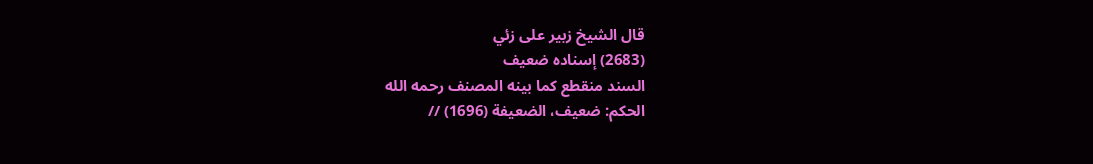قال الشيخ زبير على زئي
(2683) إسناده ضعيف
السند منقطع كما بينه المصنف رحمه الله
الحكم: ضعيف، الضعيفة (1696) //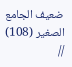ضعيف الجامع الصغير (108) //